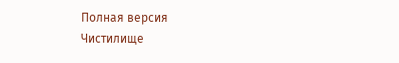Полная версия
Чистилище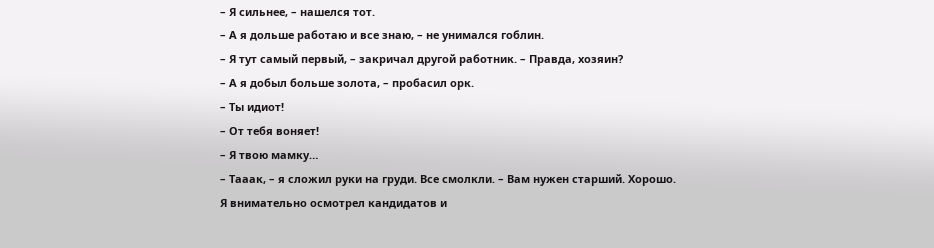– Я сильнее, – нашелся тот.
– А я дольше работаю и все знаю, – не унимался гоблин.
– Я тут самый первый, – закричал другой работник. – Правда, хозяин?
– А я добыл больше золота, – пробасил орк.
– Ты идиот!
– От тебя воняет!
– Я твою мамку…
– Тааак, – я сложил руки на груди. Все смолкли. – Вам нужен старший. Хорошо.
Я внимательно осмотрел кандидатов и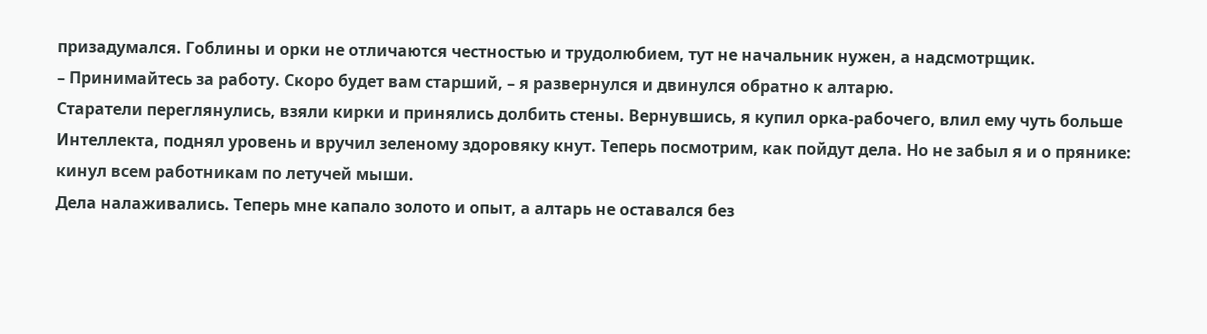призадумался. Гоблины и орки не отличаются честностью и трудолюбием, тут не начальник нужен, а надсмотрщик.
– Принимайтесь за работу. Скоро будет вам старший, – я развернулся и двинулся обратно к алтарю.
Старатели переглянулись, взяли кирки и принялись долбить стены. Вернувшись, я купил орка-рабочего, влил ему чуть больше Интеллекта, поднял уровень и вручил зеленому здоровяку кнут. Теперь посмотрим, как пойдут дела. Но не забыл я и о прянике: кинул всем работникам по летучей мыши.
Дела налаживались. Теперь мне капало золото и опыт, а алтарь не оставался без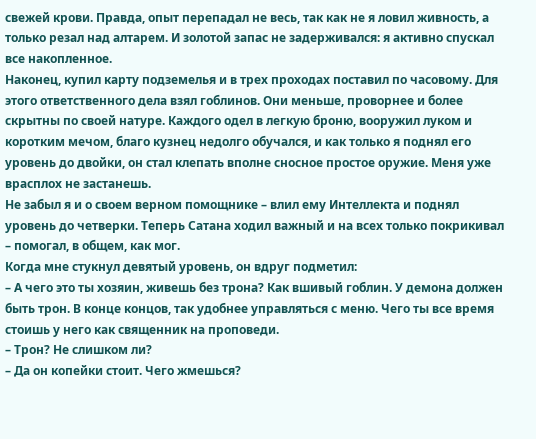свежей крови. Правда, опыт перепадал не весь, так как не я ловил живность, а только резал над алтарем. И золотой запас не задерживался: я активно спускал все накопленное.
Наконец, купил карту подземелья и в трех проходах поставил по часовому. Для этого ответственного дела взял гоблинов. Они меньше, проворнее и более скрытны по своей натуре. Каждого одел в легкую броню, вооружил луком и коротким мечом, благо кузнец недолго обучался, и как только я поднял его уровень до двойки, он стал клепать вполне сносное простое оружие. Меня уже врасплох не застанешь.
Не забыл я и о своем верном помощнике – влил ему Интеллекта и поднял уровень до четверки. Теперь Сатана ходил важный и на всех только покрикивал – помогал, в общем, как мог.
Когда мне стукнул девятый уровень, он вдруг подметил:
– А чего это ты хозяин, живешь без трона? Как вшивый гоблин. У демона должен быть трон. В конце концов, так удобнее управляться с меню. Чего ты все время стоишь у него как священник на проповеди.
– Трон? Не слишком ли?
– Да он копейки стоит. Чего жмешься?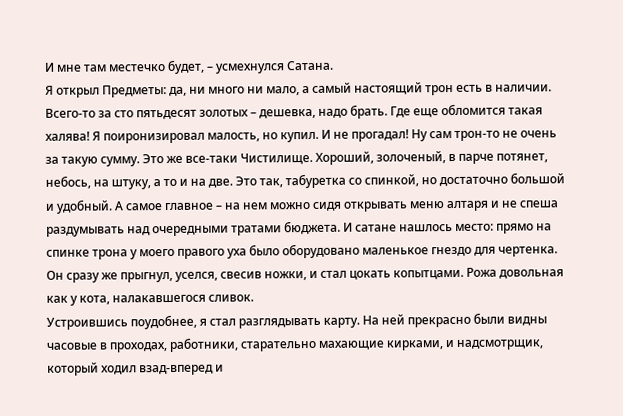И мне там местечко будет, – усмехнулся Сатана.
Я открыл Предметы: да, ни много ни мало, а самый настоящий трон есть в наличии. Всего-то за сто пятьдесят золотых – дешевка, надо брать. Где еще обломится такая халява! Я поиронизировал малость, но купил. И не прогадал! Ну сам трон-то не очень за такую сумму. Это же все-таки Чистилище. Хороший, золоченый, в парче потянет, небось, на штуку, а то и на две. Это так, табуретка со спинкой, но достаточно большой и удобный. А самое главное – на нем можно сидя открывать меню алтаря и не спеша раздумывать над очередными тратами бюджета. И сатане нашлось место: прямо на спинке трона у моего правого уха было оборудовано маленькое гнездо для чертенка. Он сразу же прыгнул, уселся, свесив ножки, и стал цокать копытцами. Рожа довольная как у кота, налакавшегося сливок.
Устроившись поудобнее, я стал разглядывать карту. На ней прекрасно были видны часовые в проходах, работники, старательно махающие кирками, и надсмотрщик, который ходил взад-вперед и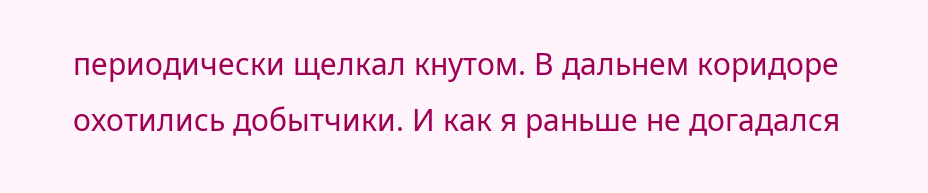периодически щелкал кнутом. В дальнем коридоре охотились добытчики. И как я раньше не догадался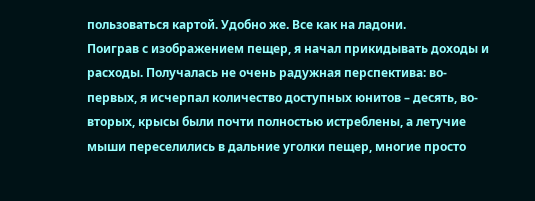пользоваться картой. Удобно же. Все как на ладони.
Поиграв с изображением пещер, я начал прикидывать доходы и расходы. Получалась не очень радужная перспектива: во-первых, я исчерпал количество доступных юнитов – десять, во-вторых, крысы были почти полностью истреблены, а летучие мыши переселились в дальние уголки пещер, многие просто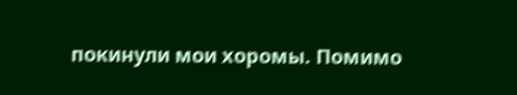покинули мои хоромы. Помимо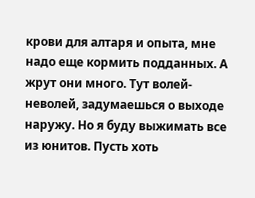крови для алтаря и опыта, мне надо еще кормить подданных. А жрут они много. Тут волей-неволей, задумаешься о выходе наружу. Но я буду выжимать все из юнитов. Пусть хоть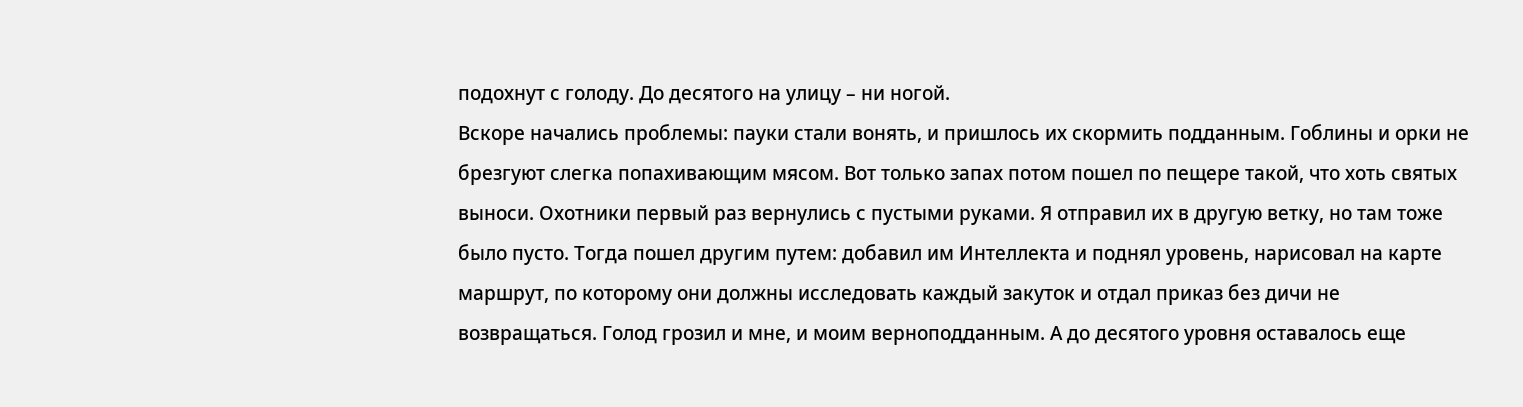подохнут с голоду. До десятого на улицу – ни ногой.
Вскоре начались проблемы: пауки стали вонять, и пришлось их скормить подданным. Гоблины и орки не брезгуют слегка попахивающим мясом. Вот только запах потом пошел по пещере такой, что хоть святых выноси. Охотники первый раз вернулись с пустыми руками. Я отправил их в другую ветку, но там тоже было пусто. Тогда пошел другим путем: добавил им Интеллекта и поднял уровень, нарисовал на карте маршрут, по которому они должны исследовать каждый закуток и отдал приказ без дичи не возвращаться. Голод грозил и мне, и моим верноподданным. А до десятого уровня оставалось еще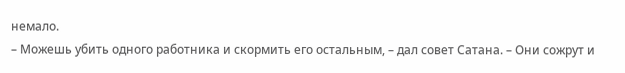немало.
– Можешь убить одного работника и скормить его остальным, – дал совет Сатана. – Они сожрут и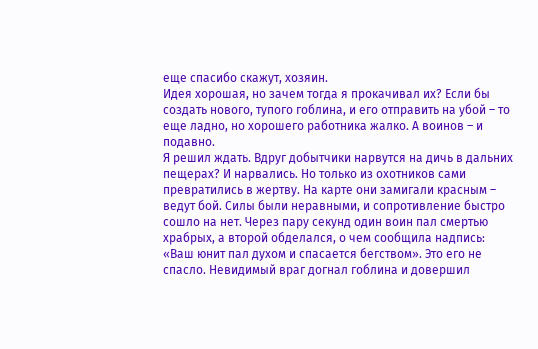еще спасибо скажут, хозяин.
Идея хорошая, но зачем тогда я прокачивал их? Если бы создать нового, тупого гоблина, и его отправить на убой – то еще ладно, но хорошего работника жалко. А воинов – и подавно.
Я решил ждать. Вдруг добытчики нарвутся на дичь в дальних пещерах? И нарвались. Но только из охотников сами превратились в жертву. На карте они замигали красным – ведут бой. Силы были неравными, и сопротивление быстро сошло на нет. Через пару секунд один воин пал смертью храбрых, а второй обделался, о чем сообщила надпись: «Ваш юнит пал духом и спасается бегством». Это его не спасло. Невидимый враг догнал гоблина и довершил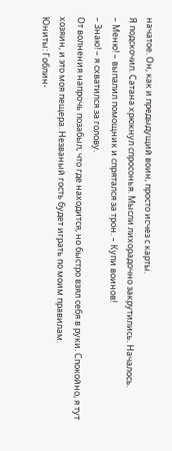начатое. Он, как и предыдущий воин, просто исчез с карты.
Я подскочил. Сатана хрюкнул спросонья. Мысли лихорадочно закрутились. Началось.
– Меню! – выпалил помощник и спрятался за трон. – Купи воинов!
– Знаю! – я схватился за голову.
От волнения напрочь позабыл, что где находится, но быстро взял себя в руки. Спокойно, я тут хозяин, и это моя пещера. Незваный гость будет играть по моим правилам.
Юниты: Гоблин-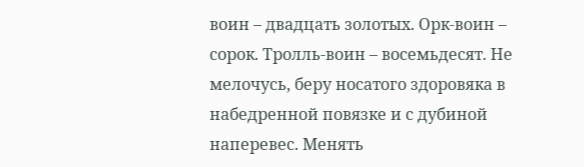воин – двадцать золотых. Орк-воин – сорок. Тролль-воин – восемьдесят. Не мелочусь, беру носатого здоровяка в набедренной повязке и с дубиной наперевес. Менять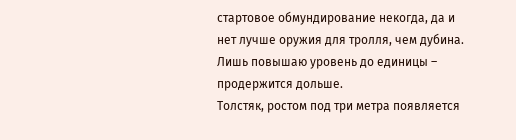стартовое обмундирование некогда, да и нет лучше оружия для тролля, чем дубина. Лишь повышаю уровень до единицы – продержится дольше.
Толстяк, ростом под три метра появляется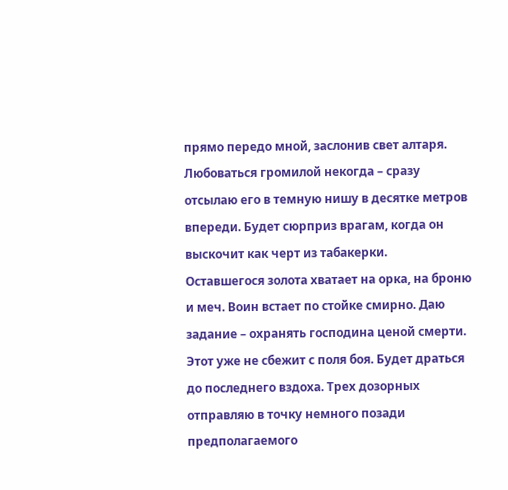прямо передо мной, заслонив свет алтаря. Любоваться громилой некогда – сразу отсылаю его в темную нишу в десятке метров впереди. Будет сюрприз врагам, когда он выскочит как черт из табакерки.
Оставшегося золота хватает на орка, на броню и меч. Воин встает по стойке смирно. Даю задание – охранять господина ценой смерти. Этот уже не сбежит с поля боя. Будет драться до последнего вздоха. Трех дозорных отправляю в точку немного позади предполагаемого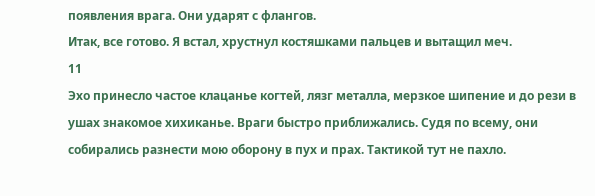появления врага. Они ударят с флангов.
Итак, все готово. Я встал, хрустнул костяшками пальцев и вытащил меч.
11
Эхо принесло частое клацанье когтей, лязг металла, мерзкое шипение и до рези в ушах знакомое хихиканье. Враги быстро приближались. Судя по всему, они собирались разнести мою оборону в пух и прах. Тактикой тут не пахло.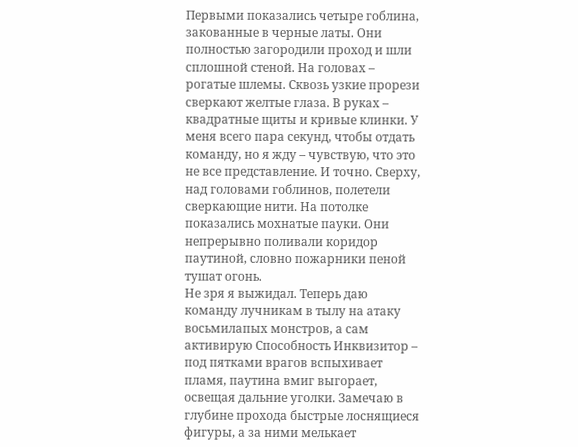Первыми показались четыре гоблина, закованные в черные латы. Они полностью загородили проход и шли сплошной стеной. На головах – рогатые шлемы. Сквозь узкие прорези сверкают желтые глаза. В руках – квадратные щиты и кривые клинки. У меня всего пара секунд, чтобы отдать команду, но я жду – чувствую, что это не все представление. И точно. Сверху, над головами гоблинов, полетели сверкающие нити. На потолке показались мохнатые пауки. Они непрерывно поливали коридор паутиной, словно пожарники пеной тушат огонь.
Не зря я выжидал. Теперь даю команду лучникам в тылу на атаку восьмилапых монстров, а сам активирую Способность Инквизитор – под пятками врагов вспыхивает пламя, паутина вмиг выгорает, освещая дальние уголки. Замечаю в глубине прохода быстрые лоснящиеся фигуры, а за ними мелькает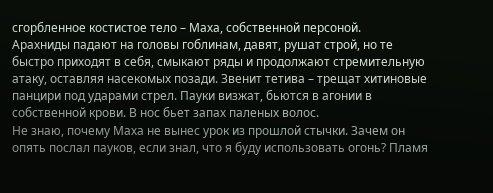сгорбленное костистое тело – Маха, собственной персоной.
Арахниды падают на головы гоблинам, давят, рушат строй, но те быстро приходят в себя, смыкают ряды и продолжают стремительную атаку, оставляя насекомых позади. Звенит тетива – трещат хитиновые панцири под ударами стрел. Пауки визжат, бьются в агонии в собственной крови. В нос бьет запах паленых волос.
Не знаю, почему Маха не вынес урок из прошлой стычки. Зачем он опять послал пауков, если знал, что я буду использовать огонь? Пламя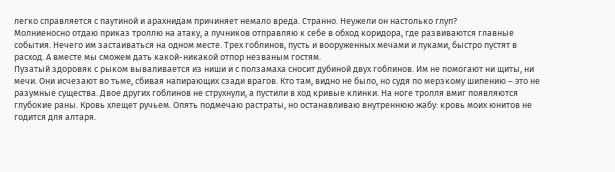легко справляется с паутиной и арахнидам причиняет немало вреда. Странно. Неужели он настолько глуп?
Молниеносно отдаю приказ троллю на атаку, а лучников отправляю к себе в обход коридора, где развиваются главные события. Нечего им застаиваться на одном месте. Трех гоблинов, пусть и вооруженных мечами и луками, быстро пустят в расход. А вместе мы сможем дать какой-никакой отпор незваным гостям.
Пузатый здоровяк с рыком вываливается из ниши и с ползамаха сносит дубиной двух гоблинов. Им не помогают ни щиты, ни мечи. Они исчезают во тьме, сбивая напирающих сзади врагов. Кто там, видно не было, но судя по мерзкому шипению – это не разумные существа. Двое других гоблинов не струхнули, а пустили в ход кривые клинки. На ноге тролля вмиг появляются глубокие раны. Кровь хлещет ручьем. Опять подмечаю растраты, но останавливаю внутреннюю жабу: кровь моих юнитов не годится для алтаря.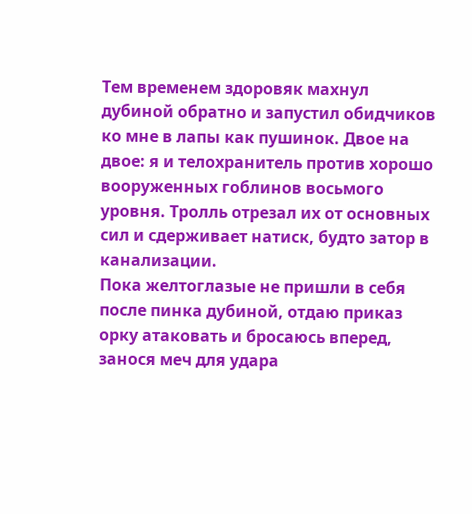Тем временем здоровяк махнул дубиной обратно и запустил обидчиков ко мне в лапы как пушинок. Двое на двое: я и телохранитель против хорошо вооруженных гоблинов восьмого уровня. Тролль отрезал их от основных сил и сдерживает натиск, будто затор в канализации.
Пока желтоглазые не пришли в себя после пинка дубиной, отдаю приказ орку атаковать и бросаюсь вперед, занося меч для удара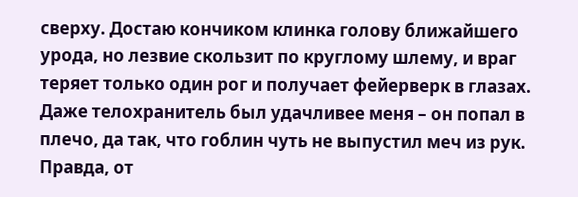сверху. Достаю кончиком клинка голову ближайшего урода, но лезвие скользит по круглому шлему, и враг теряет только один рог и получает фейерверк в глазах. Даже телохранитель был удачливее меня – он попал в плечо, да так, что гоблин чуть не выпустил меч из рук. Правда, от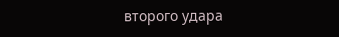второго удара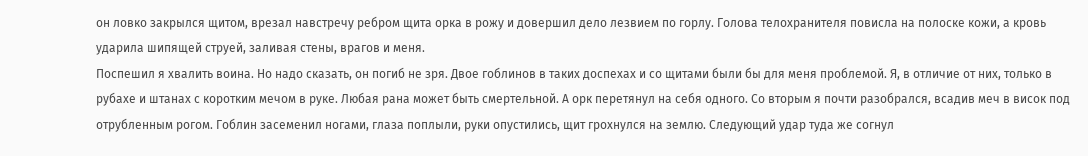он ловко закрылся щитом, врезал навстречу ребром щита орка в рожу и довершил дело лезвием по горлу. Голова телохранителя повисла на полоске кожи, а кровь ударила шипящей струей, заливая стены, врагов и меня.
Поспешил я хвалить воина. Но надо сказать, он погиб не зря. Двое гоблинов в таких доспехах и со щитами были бы для меня проблемой. Я, в отличие от них, только в рубахе и штанах с коротким мечом в руке. Любая рана может быть смертельной. А орк перетянул на себя одного. Со вторым я почти разобрался, всадив меч в висок под отрубленным рогом. Гоблин засеменил ногами, глаза поплыли, руки опустились, щит грохнулся на землю. Следующий удар туда же согнул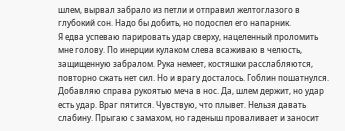шлем, вырвал забрало из петли и отправил желтоглазого в глубокий сон. Надо бы добить, но подоспел его напарник.
Я едва успеваю парировать удар сверху, нацеленный проломить мне голову. По инерции кулаком слева всаживаю в челюсть, защищенную забралом. Рука немеет, костяшки расслабляются, повторно сжать нет сил. Но и врагу досталось. Гоблин пошатнулся. Добавляю справа рукоятью меча в нос. Да, шлем держит, но удар есть удар. Враг пятится. Чувствую, что плывет. Нельзя давать слабину. Прыгаю с замахом, но гаденыш проваливает и заносит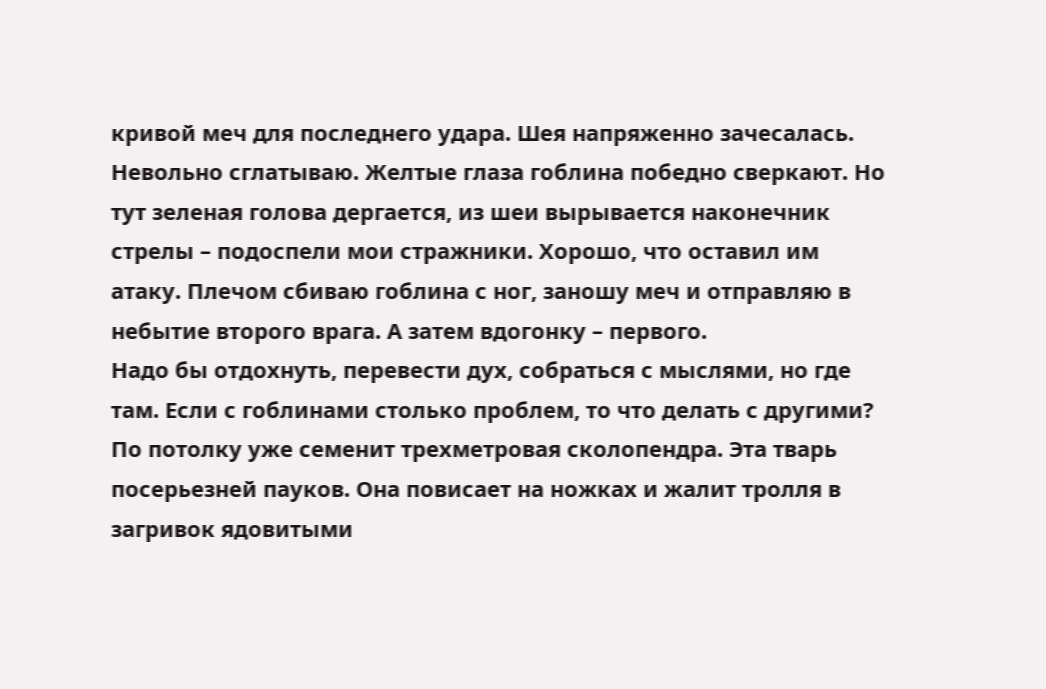кривой меч для последнего удара. Шея напряженно зачесалась. Невольно сглатываю. Желтые глаза гоблина победно сверкают. Но тут зеленая голова дергается, из шеи вырывается наконечник стрелы – подоспели мои стражники. Хорошо, что оставил им атаку. Плечом сбиваю гоблина с ног, заношу меч и отправляю в небытие второго врага. А затем вдогонку – первого.
Надо бы отдохнуть, перевести дух, собраться с мыслями, но где там. Если с гоблинами столько проблем, то что делать с другими? По потолку уже семенит трехметровая сколопендра. Эта тварь посерьезней пауков. Она повисает на ножках и жалит тролля в загривок ядовитыми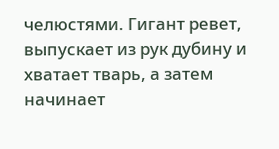челюстями. Гигант ревет, выпускает из рук дубину и хватает тварь, а затем начинает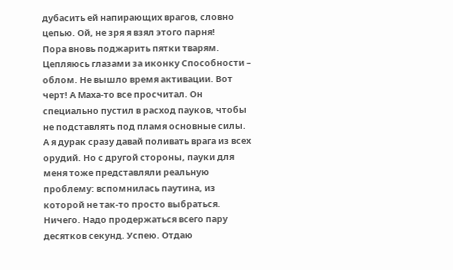дубасить ей напирающих врагов, словно цепью. Ой, не зря я взял этого парня!
Пора вновь поджарить пятки тварям. Цепляюсь глазами за иконку Способности – облом. Не вышло время активации. Вот черт! А Маха-то все просчитал. Он специально пустил в расход пауков, чтобы не подставлять под пламя основные силы. А я дурак сразу давай поливать врага из всех орудий. Но с другой стороны, пауки для меня тоже представляли реальную проблему: вспомнилась паутина, из которой не так-то просто выбраться.
Ничего. Надо продержаться всего пару десятков секунд. Успею. Отдаю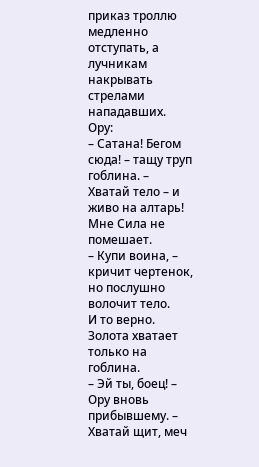приказ троллю медленно отступать, а лучникам накрывать стрелами нападавших. Ору:
– Сатана! Бегом сюда! – тащу труп гоблина. – Хватай тело – и живо на алтарь!
Мне Сила не помешает.
– Купи воина, – кричит чертенок, но послушно волочит тело.
И то верно. Золота хватает только на гоблина.
– Эй ты, боец! – Ору вновь прибывшему. – Хватай щит, меч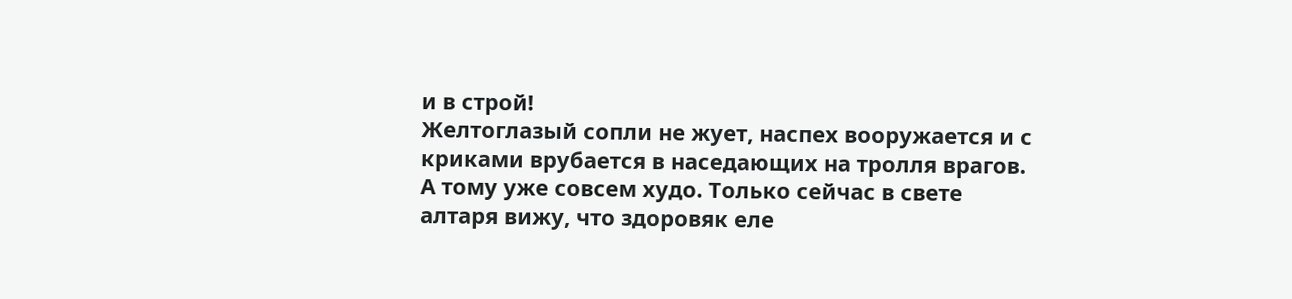и в строй!
Желтоглазый сопли не жует, наспех вооружается и с криками врубается в наседающих на тролля врагов. А тому уже совсем худо. Только сейчас в свете алтаря вижу, что здоровяк еле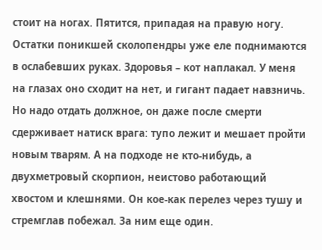стоит на ногах. Пятится, припадая на правую ногу. Остатки поникшей сколопендры уже еле поднимаются в ослабевших руках. Здоровья – кот наплакал. У меня на глазах оно сходит на нет, и гигант падает навзничь. Но надо отдать должное, он даже после смерти сдерживает натиск врага: тупо лежит и мешает пройти новым тварям. А на подходе не кто-нибудь, а двухметровый скорпион, неистово работающий хвостом и клешнями. Он кое-как перелез через тушу и стремглав побежал. За ним еще один.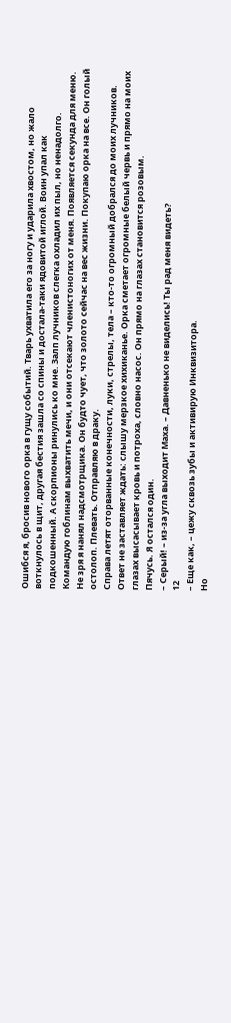Ошибся я, бросив нового орка в гущу событий. Тварь ухватила его за ногу и ударила хвостом, но жало воткнулось в щит, другая бестия зашла со спины и достала-таки ядовитой иглой. Воин упал как подкошенный. А скорпионы ринулись ко мне. Залп лучников слегка охладил их пыл, но ненадолго. Командую гоблинам выхватить мечи, и они отсекают членистоногих от меня. Появляется секунда для меню. Не зря я нанял надсмотрщика. Он будто чует, что золото сейчас на вес жизни. Покупаю орка на все. Он голый остолоп. Плевать. Отправляю в драку.
Справа летят оторванные конечности, луки, стрелы, тела – кто-то огромный добрался до моих лучников. Ответ не заставляет ждать: слышу мерзкое хихиканье. Орка сметает огромные белый червь и прямо на моих глазах высасывает кровь и потроха, словно насос. Он прямо на глазах становится розовым.
Пячусь. Я остался один.
– Серый! – из-за угла выходит Маха. – Давненько не виделись! Ты рад меня видеть?
12
– Еще как, – цежу сквозь зубы и активирую Инквизитора.
Но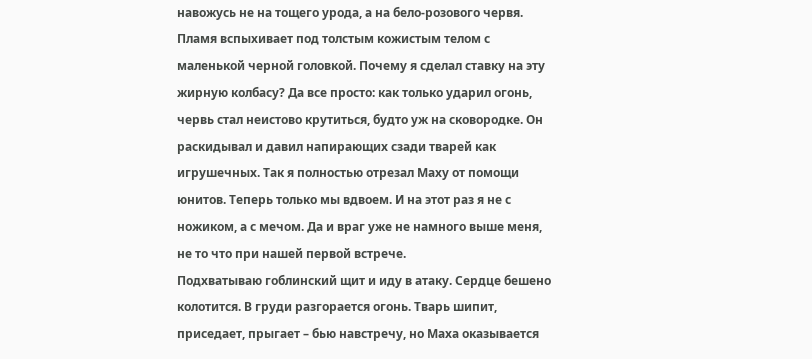навожусь не на тощего урода, а на бело-розового червя. Пламя вспыхивает под толстым кожистым телом с маленькой черной головкой. Почему я сделал ставку на эту жирную колбасу? Да все просто: как только ударил огонь, червь стал неистово крутиться, будто уж на сковородке. Он раскидывал и давил напирающих сзади тварей как игрушечных. Так я полностью отрезал Маху от помощи юнитов. Теперь только мы вдвоем. И на этот раз я не с ножиком, а с мечом. Да и враг уже не намного выше меня, не то что при нашей первой встрече.
Подхватываю гоблинский щит и иду в атаку. Сердце бешено колотится. В груди разгорается огонь. Тварь шипит, приседает, прыгает – бью навстречу, но Маха оказывается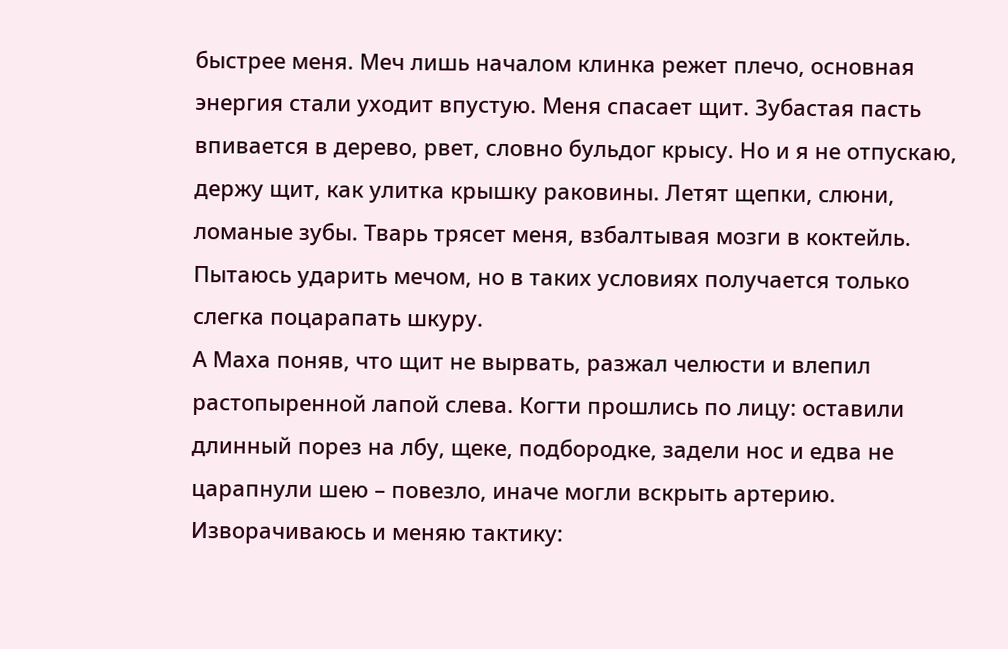быстрее меня. Меч лишь началом клинка режет плечо, основная энергия стали уходит впустую. Меня спасает щит. Зубастая пасть впивается в дерево, рвет, словно бульдог крысу. Но и я не отпускаю, держу щит, как улитка крышку раковины. Летят щепки, слюни, ломаные зубы. Тварь трясет меня, взбалтывая мозги в коктейль. Пытаюсь ударить мечом, но в таких условиях получается только слегка поцарапать шкуру.
А Маха поняв, что щит не вырвать, разжал челюсти и влепил растопыренной лапой слева. Когти прошлись по лицу: оставили длинный порез на лбу, щеке, подбородке, задели нос и едва не царапнули шею – повезло, иначе могли вскрыть артерию.
Изворачиваюсь и меняю тактику: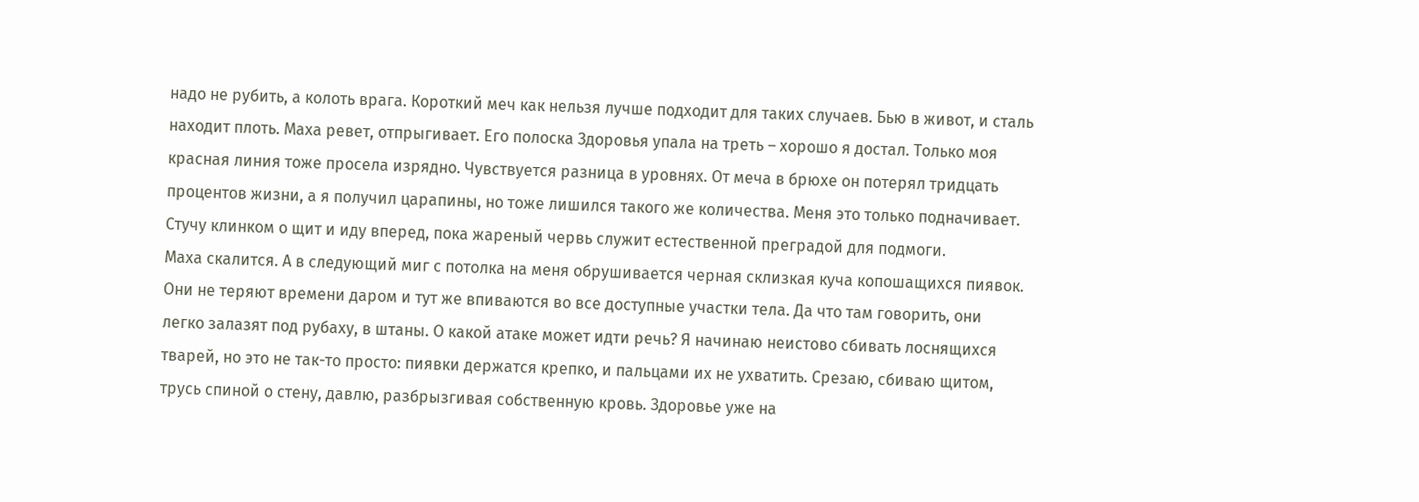надо не рубить, а колоть врага. Короткий меч как нельзя лучше подходит для таких случаев. Бью в живот, и сталь находит плоть. Маха ревет, отпрыгивает. Его полоска Здоровья упала на треть – хорошо я достал. Только моя красная линия тоже просела изрядно. Чувствуется разница в уровнях. От меча в брюхе он потерял тридцать процентов жизни, а я получил царапины, но тоже лишился такого же количества. Меня это только подначивает. Стучу клинком о щит и иду вперед, пока жареный червь служит естественной преградой для подмоги.
Маха скалится. А в следующий миг с потолка на меня обрушивается черная склизкая куча копошащихся пиявок. Они не теряют времени даром и тут же впиваются во все доступные участки тела. Да что там говорить, они легко залазят под рубаху, в штаны. О какой атаке может идти речь? Я начинаю неистово сбивать лоснящихся тварей, но это не так-то просто: пиявки держатся крепко, и пальцами их не ухватить. Срезаю, сбиваю щитом, трусь спиной о стену, давлю, разбрызгивая собственную кровь. Здоровье уже на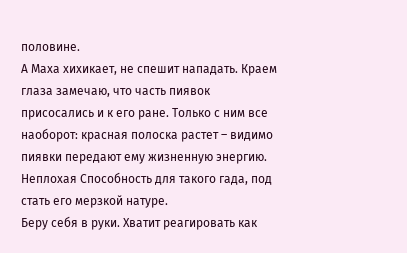половине.
А Маха хихикает, не спешит нападать. Краем глаза замечаю, что часть пиявок присосались и к его ране. Только с ним все наоборот: красная полоска растет – видимо пиявки передают ему жизненную энергию. Неплохая Способность для такого гада, под стать его мерзкой натуре.
Беру себя в руки. Хватит реагировать как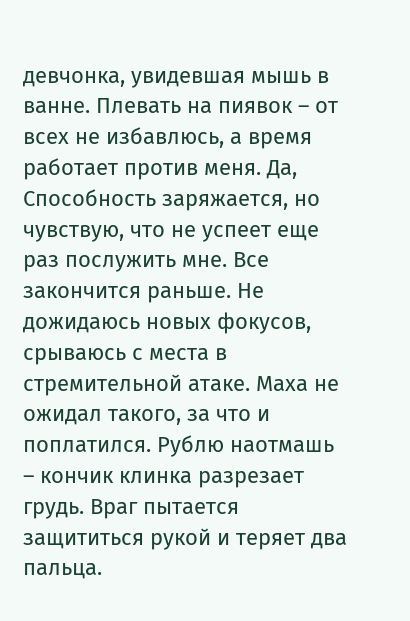девчонка, увидевшая мышь в ванне. Плевать на пиявок – от всех не избавлюсь, а время работает против меня. Да, Способность заряжается, но чувствую, что не успеет еще раз послужить мне. Все закончится раньше. Не дожидаюсь новых фокусов, срываюсь с места в стремительной атаке. Маха не ожидал такого, за что и поплатился. Рублю наотмашь – кончик клинка разрезает грудь. Враг пытается защититься рукой и теряет два пальца.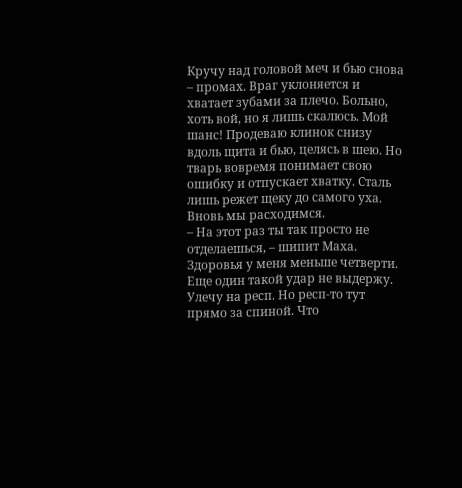Кручу над головой меч и бью снова – промах. Враг уклоняется и хватает зубами за плечо. Больно, хоть вой, но я лишь скалюсь. Мой шанс! Продеваю клинок снизу вдоль щита и бью, целясь в шею. Но тварь вовремя понимает свою ошибку и отпускает хватку. Сталь лишь режет щеку до самого уха. Вновь мы расходимся.
– На этот раз ты так просто не отделаешься, – шипит Маха.
Здоровья у меня меньше четверти. Еще один такой удар не выдержу. Улечу на респ. Но респ-то тут прямо за спиной. Что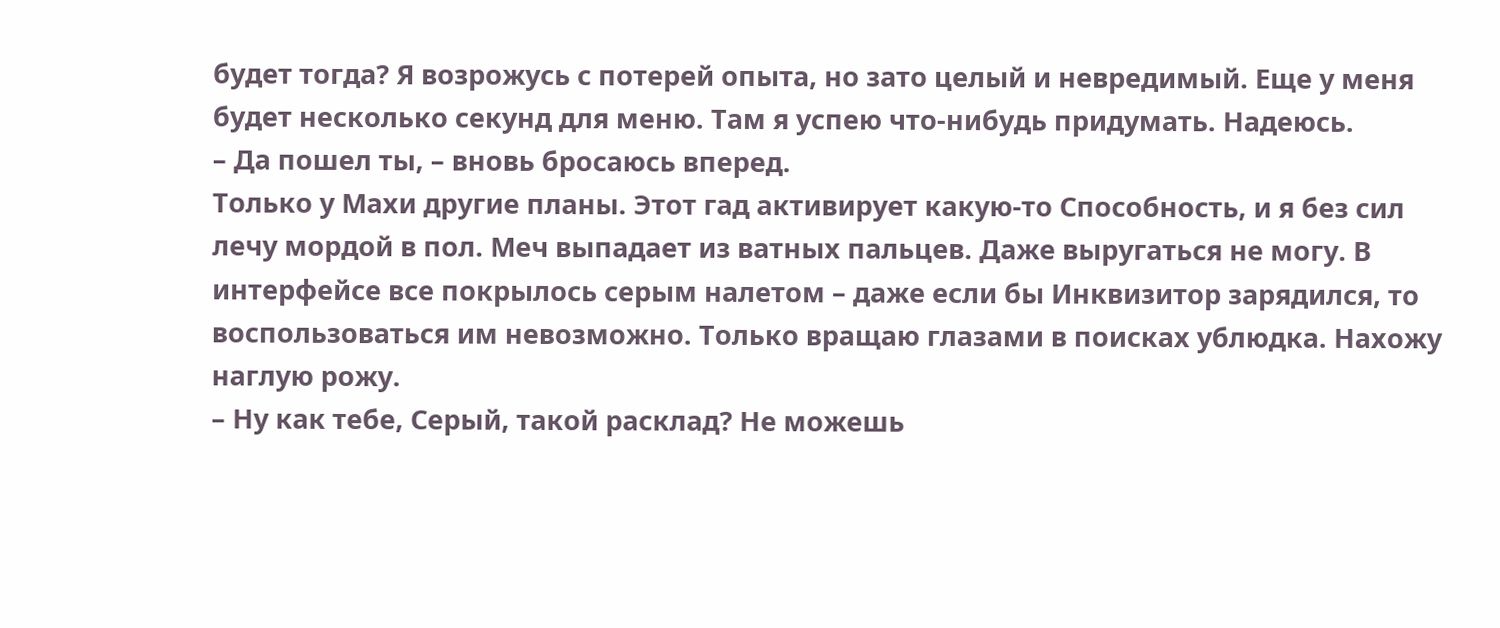будет тогда? Я возрожусь с потерей опыта, но зато целый и невредимый. Еще у меня будет несколько секунд для меню. Там я успею что-нибудь придумать. Надеюсь.
– Да пошел ты, – вновь бросаюсь вперед.
Только у Махи другие планы. Этот гад активирует какую-то Способность, и я без сил лечу мордой в пол. Меч выпадает из ватных пальцев. Даже выругаться не могу. В интерфейсе все покрылось серым налетом – даже если бы Инквизитор зарядился, то воспользоваться им невозможно. Только вращаю глазами в поисках ублюдка. Нахожу наглую рожу.
– Ну как тебе, Серый, такой расклад? Не можешь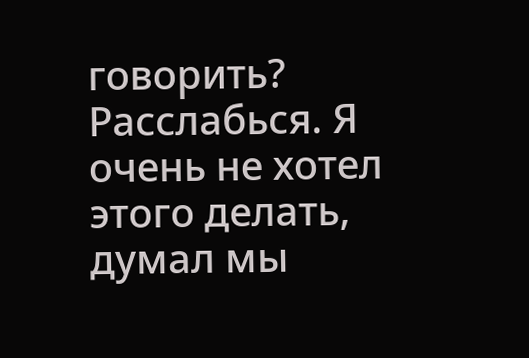говорить? Расслабься. Я очень не хотел этого делать, думал мы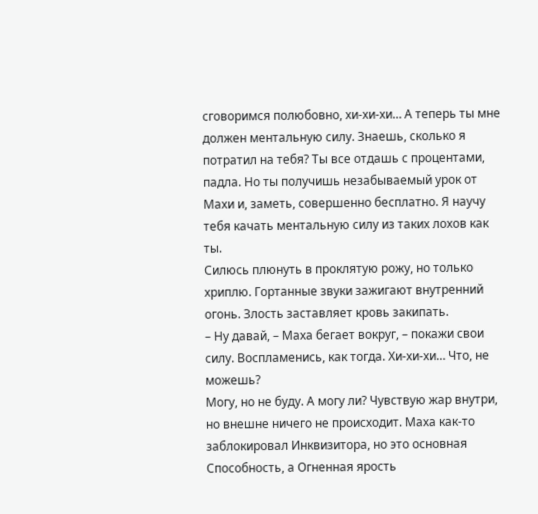сговоримся полюбовно, хи-хи-хи… А теперь ты мне должен ментальную силу. Знаешь, сколько я потратил на тебя? Ты все отдашь с процентами, падла. Но ты получишь незабываемый урок от Махи и, заметь, совершенно бесплатно. Я научу тебя качать ментальную силу из таких лохов как ты.
Силюсь плюнуть в проклятую рожу, но только хриплю. Гортанные звуки зажигают внутренний огонь. Злость заставляет кровь закипать.
– Ну давай, – Маха бегает вокруг, – покажи свои силу. Воспламенись, как тогда. Хи-хи-хи… Что, не можешь?
Могу, но не буду. А могу ли? Чувствую жар внутри, но внешне ничего не происходит. Маха как-то заблокировал Инквизитора, но это основная Способность, а Огненная ярость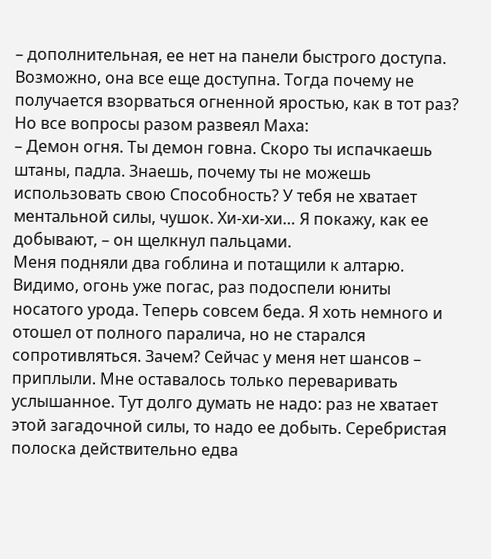– дополнительная, ее нет на панели быстрого доступа. Возможно, она все еще доступна. Тогда почему не получается взорваться огненной яростью, как в тот раз?
Но все вопросы разом развеял Маха:
– Демон огня. Ты демон говна. Скоро ты испачкаешь штаны, падла. Знаешь, почему ты не можешь использовать свою Способность? У тебя не хватает ментальной силы, чушок. Хи-хи-хи… Я покажу, как ее добывают, – он щелкнул пальцами.
Меня подняли два гоблина и потащили к алтарю. Видимо, огонь уже погас, раз подоспели юниты носатого урода. Теперь совсем беда. Я хоть немного и отошел от полного паралича, но не старался сопротивляться. Зачем? Сейчас у меня нет шансов – приплыли. Мне оставалось только переваривать услышанное. Тут долго думать не надо: раз не хватает этой загадочной силы, то надо ее добыть. Серебристая полоска действительно едва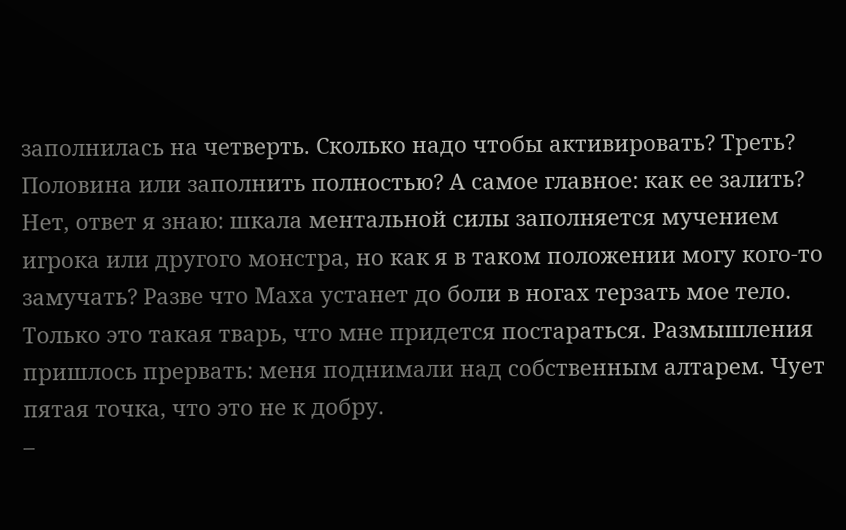заполнилась на четверть. Сколько надо чтобы активировать? Треть? Половина или заполнить полностью? А самое главное: как ее залить? Нет, ответ я знаю: шкала ментальной силы заполняется мучением игрока или другого монстра, но как я в таком положении могу кого-то замучать? Разве что Маха устанет до боли в ногах терзать мое тело. Только это такая тварь, что мне придется постараться. Размышления пришлось прервать: меня поднимали над собственным алтарем. Чует пятая точка, что это не к добру.
–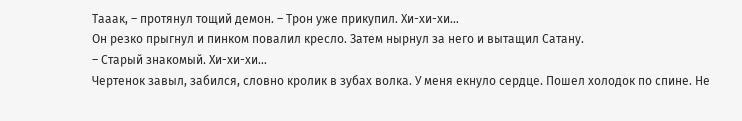Тааак, – протянул тощий демон. – Трон уже прикупил. Хи-хи-хи…
Он резко прыгнул и пинком повалил кресло. Затем нырнул за него и вытащил Сатану.
– Старый знакомый. Хи-хи-хи…
Чертенок завыл, забился, словно кролик в зубах волка. У меня екнуло сердце. Пошел холодок по спине. Не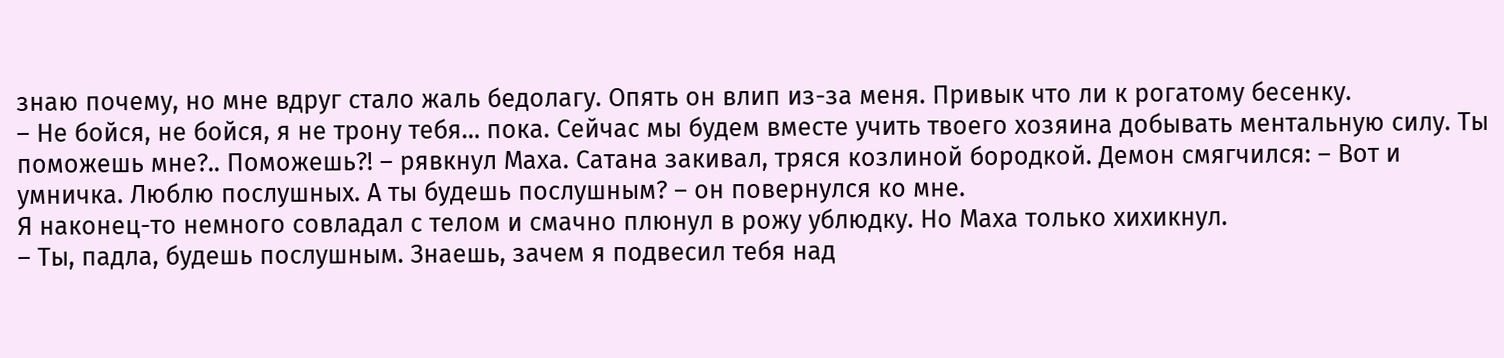знаю почему, но мне вдруг стало жаль бедолагу. Опять он влип из-за меня. Привык что ли к рогатому бесенку.
– Не бойся, не бойся, я не трону тебя… пока. Сейчас мы будем вместе учить твоего хозяина добывать ментальную силу. Ты поможешь мне?.. Поможешь?! – рявкнул Маха. Сатана закивал, тряся козлиной бородкой. Демон смягчился: – Вот и умничка. Люблю послушных. А ты будешь послушным? – он повернулся ко мне.
Я наконец-то немного совладал с телом и смачно плюнул в рожу ублюдку. Но Маха только хихикнул.
– Ты, падла, будешь послушным. Знаешь, зачем я подвесил тебя над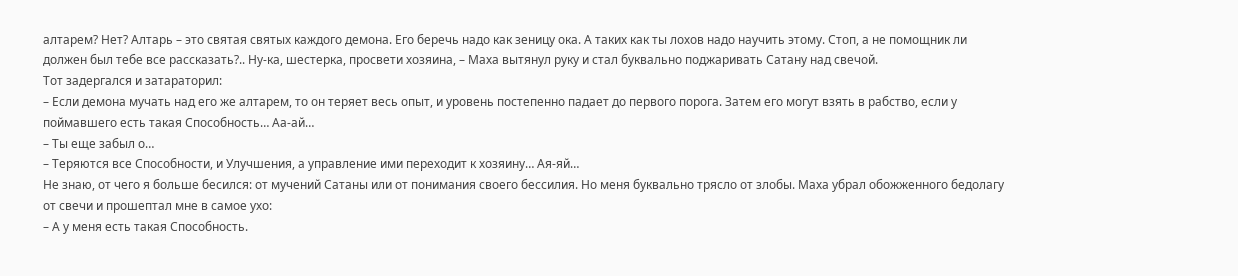алтарем? Нет? Алтарь – это святая святых каждого демона. Его беречь надо как зеницу ока. А таких как ты лохов надо научить этому. Стоп, а не помощник ли должен был тебе все рассказать?.. Ну-ка, шестерка, просвети хозяина, – Маха вытянул руку и стал буквально поджаривать Сатану над свечой.
Тот задергался и затараторил:
– Если демона мучать над его же алтарем, то он теряет весь опыт, и уровень постепенно падает до первого порога. Затем его могут взять в рабство, если у поймавшего есть такая Способность… Аа-ай…
– Ты еще забыл о…
– Теряются все Способности, и Улучшения, а управление ими переходит к хозяину… Ая-яй…
Не знаю, от чего я больше бесился: от мучений Сатаны или от понимания своего бессилия. Но меня буквально трясло от злобы. Маха убрал обожженного бедолагу от свечи и прошептал мне в самое ухо:
– А у меня есть такая Способность.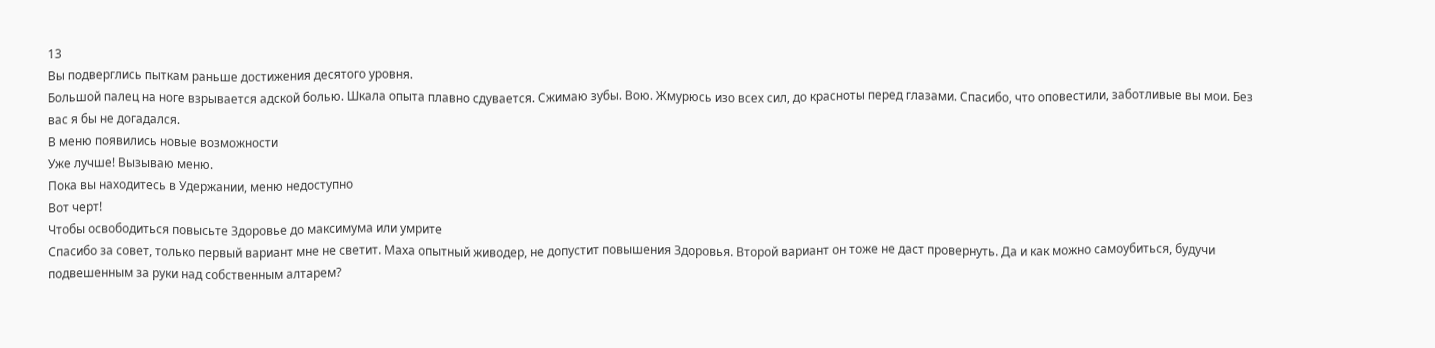13
Вы подверглись пыткам раньше достижения десятого уровня.
Большой палец на ноге взрывается адской болью. Шкала опыта плавно сдувается. Сжимаю зубы. Вою. Жмурюсь изо всех сил, до красноты перед глазами. Спасибо, что оповестили, заботливые вы мои. Без вас я бы не догадался.
В меню появились новые возможности
Уже лучше! Вызываю меню.
Пока вы находитесь в Удержании, меню недоступно
Вот черт!
Чтобы освободиться повысьте Здоровье до максимума или умрите
Спасибо за совет, только первый вариант мне не светит. Маха опытный живодер, не допустит повышения Здоровья. Второй вариант он тоже не даст провернуть. Да и как можно самоубиться, будучи подвешенным за руки над собственным алтарем?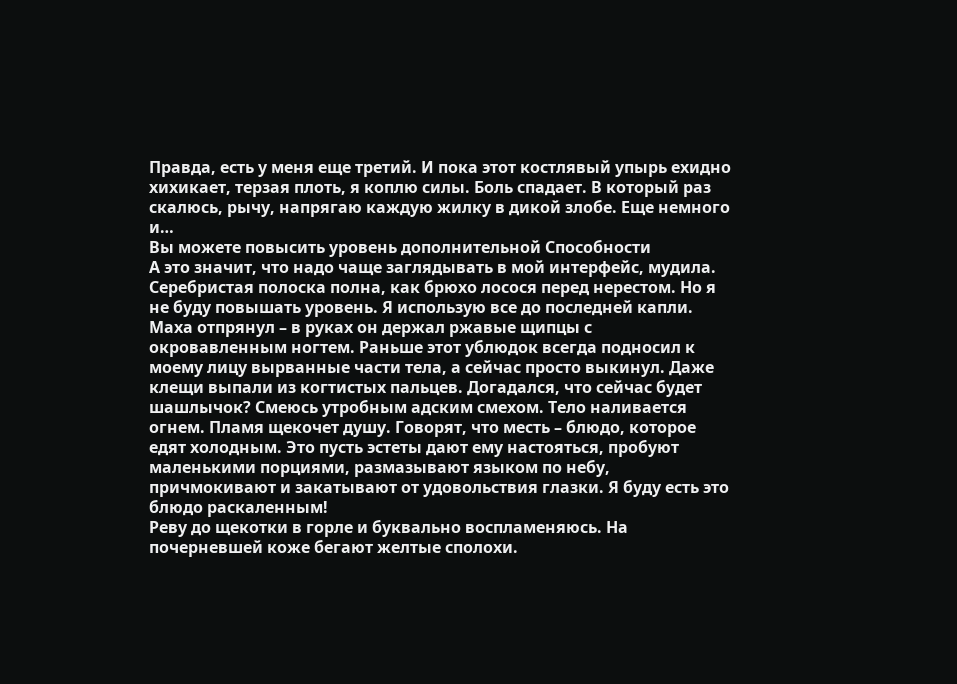Правда, есть у меня еще третий. И пока этот костлявый упырь ехидно хихикает, терзая плоть, я коплю силы. Боль спадает. В который раз скалюсь, рычу, напрягаю каждую жилку в дикой злобе. Еще немного и…
Вы можете повысить уровень дополнительной Способности
А это значит, что надо чаще заглядывать в мой интерфейс, мудила. Серебристая полоска полна, как брюхо лосося перед нерестом. Но я не буду повышать уровень. Я использую все до последней капли.
Маха отпрянул – в руках он держал ржавые щипцы с окровавленным ногтем. Раньше этот ублюдок всегда подносил к моему лицу вырванные части тела, а сейчас просто выкинул. Даже клещи выпали из когтистых пальцев. Догадался, что сейчас будет шашлычок? Смеюсь утробным адским смехом. Тело наливается огнем. Пламя щекочет душу. Говорят, что месть – блюдо, которое едят холодным. Это пусть эстеты дают ему настояться, пробуют маленькими порциями, размазывают языком по небу, причмокивают и закатывают от удовольствия глазки. Я буду есть это блюдо раскаленным!
Реву до щекотки в горле и буквально воспламеняюсь. На почерневшей коже бегают желтые сполохи.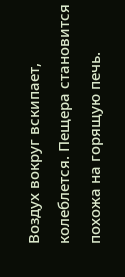Воздух вокруг вскипает, колеблется. Пещера становится похожа на горящую печь.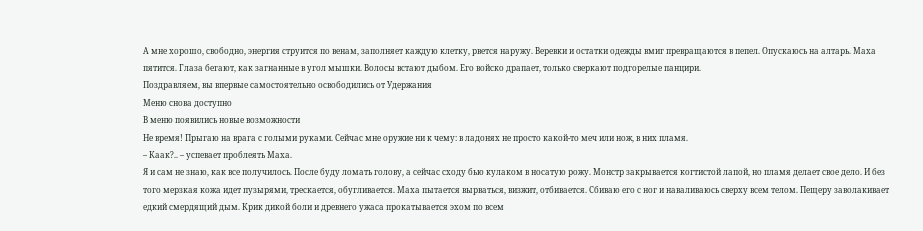А мне хорошо, свободно, энергия струится по венам, заполняет каждую клетку, рвется наружу. Веревки и остатки одежды вмиг превращаются в пепел. Опускаюсь на алтарь. Маха пятится. Глаза бегают, как загнанные в угол мышки. Волосы встают дыбом. Его войско драпает, только сверкают подгорелые панцири.
Поздравляем, вы впервые самостоятельно освободились от Удержания
Меню снова доступно
В меню появились новые возможности
Не время! Прыгаю на врага с голыми руками. Сейчас мне оружие ни к чему: в ладонях не просто какой-то меч или нож, в них пламя.
– Каак?.. – успевает проблеять Маха.
Я и сам не знаю, как все получилось. После буду ломать голову, а сейчас сходу бью кулаком в носатую рожу. Монстр закрывается когтистой лапой, но пламя делает свое дело. И без того мерзкая кожа идет пузырями, трескается, обугливается. Маха пытается вырваться, визжит, отбивается. Сбиваю его с ног и наваливаюсь сверху всем телом. Пещеру заволакивает едкий смердящий дым. Крик дикой боли и древнего ужаса прокатывается эхом по всем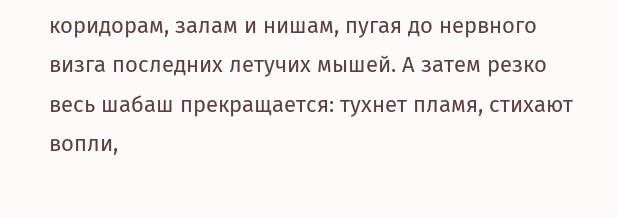коридорам, залам и нишам, пугая до нервного визга последних летучих мышей. А затем резко весь шабаш прекращается: тухнет пламя, стихают вопли,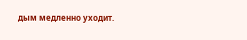дым медленно уходит.